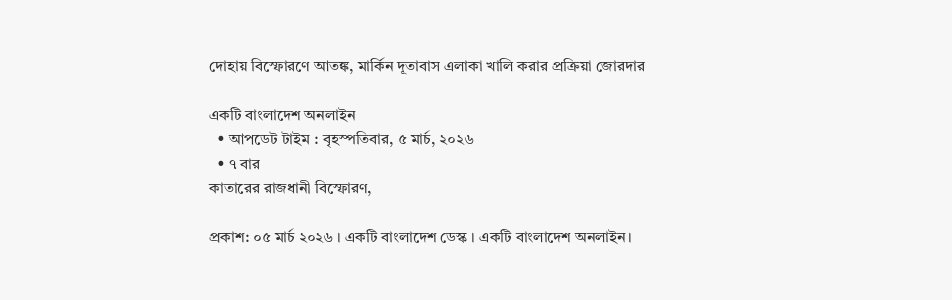দোহায় বিস্ফোরণে আতঙ্ক, মার্কিন দূতাবাস এলাকা খালি করার প্রক্রিয়া জোরদার

একটি বাংলাদেশ অনলাইন
  • আপডেট টাইম : বৃহস্পতিবার, ৫ মার্চ, ২০২৬
  • ৭ বার
কাতারের রাজধানী বিস্ফোরণ,

প্রকাশ: ০৫ মার্চ ২০২৬ । একটি বাংলাদেশ ডেস্ক । একটি বাংলাদেশ অনলাইন।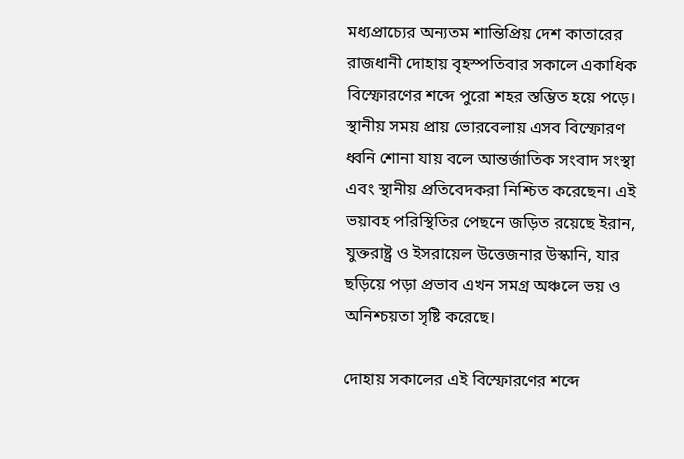মধ্যপ্রাচ্যের অন্যতম শান্তিপ্রিয় দেশ কাতারের রাজধানী দোহায় বৃহস্পতিবার সকালে একাধিক বিস্ফোরণের শব্দে পুরো শহর স্তম্ভিত হয়ে পড়ে। স্থানীয় সময় প্রায় ভোরবেলায় এসব বিস্ফোরণ ধ্বনি শোনা যায় বলে আন্তর্জাতিক সংবাদ সংস্থা এবং স্থানীয় প্রতিবেদকরা নিশ্চিত করেছেন। এই ভয়াবহ পরিস্থিতির পেছনে জড়িত রয়েছে ইরান, যুক্তরাষ্ট্র ও ইসরায়েল উত্তেজনার উস্কানি, যার ছড়িয়ে পড়া প্রভাব এখন সমগ্র অঞ্চলে ভয় ও অনিশ্চয়তা সৃষ্টি করেছে।

দোহায় সকালের এই বিস্ফোরণের শব্দে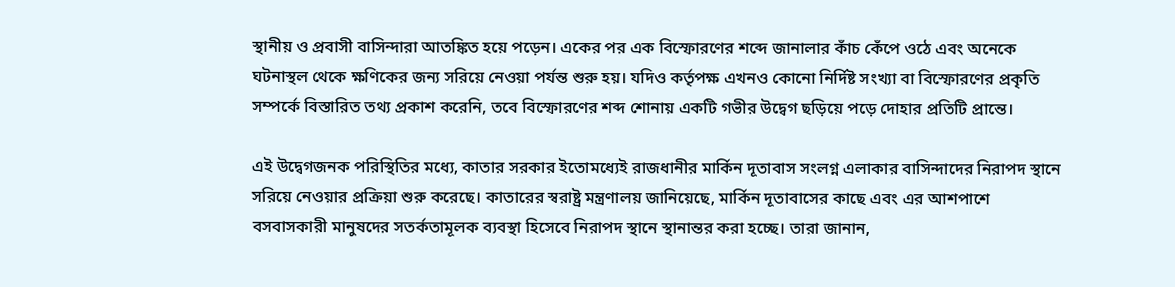স্থানীয় ও প্রবাসী বাসিন্দারা আতঙ্কিত হয়ে পড়েন। একের পর এক বিস্ফোরণের শব্দে জানালার কাঁচ কেঁপে ওঠে এবং অনেকে ঘটনাস্থল থেকে ক্ষণিকের জন্য সরিয়ে নেওয়া পর্যন্ত শুরু হয়। যদিও কর্তৃপক্ষ এখনও কোনো নির্দিষ্ট সংখ্যা বা বিস্ফোরণের প্রকৃতি সম্পর্কে বিস্তারিত তথ্য প্রকাশ করেনি, তবে বিস্ফোরণের শব্দ শোনায় একটি গভীর উদ্বেগ ছড়িয়ে পড়ে দোহার প্রতিটি প্রান্তে।

এই উদ্বেগজনক পরিস্থিতির মধ্যে, কাতার সরকার ইতোমধ্যেই রাজধানীর মার্কিন দূতাবাস সংলগ্ন এলাকার বাসিন্দাদের নিরাপদ স্থানে সরিয়ে নেওয়ার প্রক্রিয়া শুরু করেছে। কাতারের স্বরাষ্ট্র মন্ত্রণালয় জানিয়েছে, মার্কিন দূতাবাসের কাছে এবং এর আশপাশে বসবাসকারী মানুষদের সতর্কতামূলক ব্যবস্থা হিসেবে নিরাপদ স্থানে স্থানান্তর করা হচ্ছে। তারা জানান,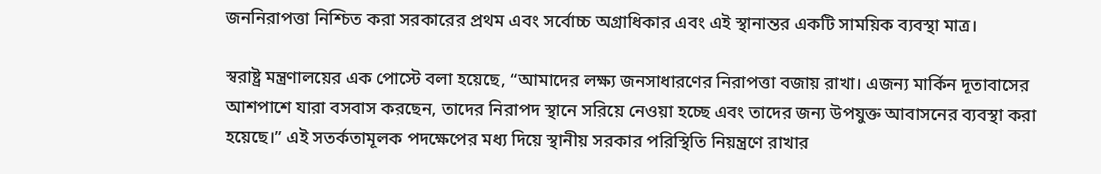জননিরাপত্তা নিশ্চিত করা সরকারের প্রথম এবং সর্বোচ্চ অগ্রাধিকার এবং এই স্থানান্তর একটি সাময়িক ব্যবস্থা মাত্র।

স্বরাষ্ট্র মন্ত্রণালয়ের এক পোস্টে বলা হয়েছে, “আমাদের লক্ষ্য জনসাধারণের নিরাপত্তা বজায় রাখা। এজন্য মার্কিন দূতাবাসের আশপাশে যারা বসবাস করছেন, তাদের নিরাপদ স্থানে সরিয়ে নেওয়া হচ্ছে এবং তাদের জন্য উপযুক্ত আবাসনের ব্যবস্থা করা হয়েছে।” এই সতর্কতামূলক পদক্ষেপের মধ্য দিয়ে স্থানীয় সরকার পরিস্থিতি নিয়ন্ত্রণে রাখার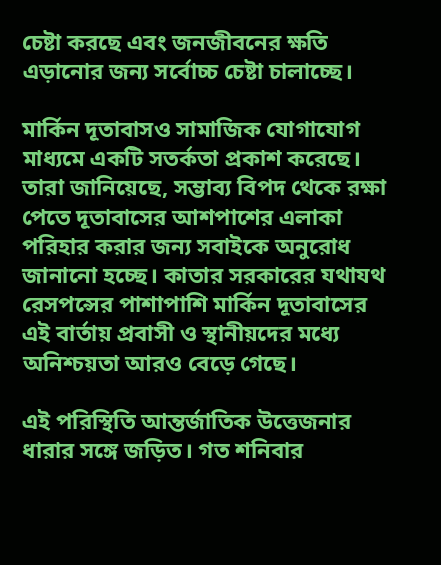চেষ্টা করছে এবং জনজীবনের ক্ষতি এড়ানোর জন্য সর্বোচ্চ চেষ্টা চালাচ্ছে।

মার্কিন দূতাবাসও সামাজিক যোগাযোগ মাধ্যমে একটি সতর্কতা প্রকাশ করেছে। তারা জানিয়েছে, সম্ভাব্য বিপদ থেকে রক্ষা পেতে দূতাবাসের আশপাশের এলাকা পরিহার করার জন্য সবাইকে অনুরোধ জানানো হচ্ছে। কাতার সরকারের যথাযথ রেসপন্সের পাশাপাশি মার্কিন দূতাবাসের এই বার্তায় প্রবাসী ও স্থানীয়দের মধ্যে অনিশ্চয়তা আরও বেড়ে গেছে।

এই পরিস্থিতি আন্তর্জাতিক উত্তেজনার ধারার সঙ্গে জড়িত। গত শনিবার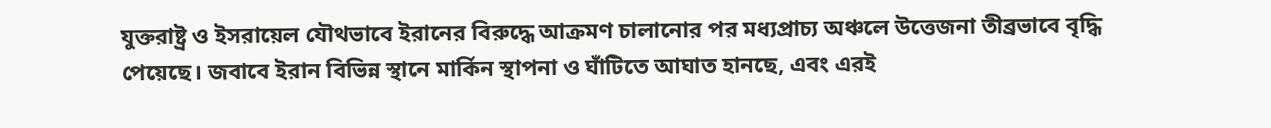যুক্তরাষ্ট্র ও ইসরায়েল যৌথভাবে ইরানের বিরুদ্ধে আক্রমণ চালানোর পর মধ্যপ্রাচ্য অঞ্চলে উত্তেজনা তীব্রভাবে বৃদ্ধি পেয়েছে। জবাবে ইরান বিভিন্ন স্থানে মার্কিন স্থাপনা ও ঘাঁটিতে আঘাত হানছে, এবং এরই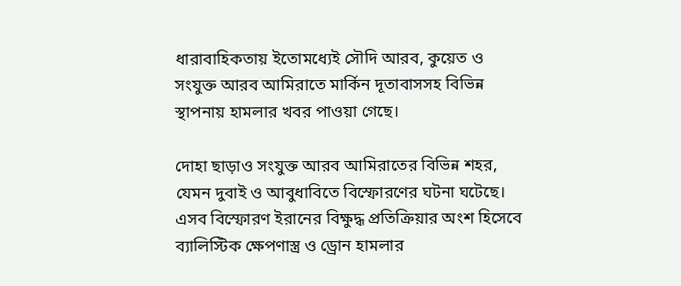ধারাবাহিকতায় ইতোমধ্যেই সৌদি আরব, কুয়েত ও সংযুক্ত আরব আমিরাতে মার্কিন দূতাবাসসহ বিভিন্ন স্থাপনায় হামলার খবর পাওয়া গেছে।

দোহা ছাড়াও সংযুক্ত আরব আমিরাতের বিভিন্ন শহর, যেমন দুবাই ও আবুধাবিতে বিস্ফোরণের ঘটনা ঘটেছে। এসব বিস্ফোরণ ইরানের বিক্ষুদ্ধ প্রতিক্রিয়ার অংশ হিসেবে ব্যালিস্টিক ক্ষেপণাস্ত্র ও ড্রোন হামলার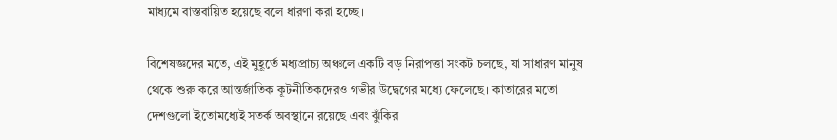মাধ্যমে বাস্তবায়িত হয়েছে বলে ধারণা করা হচ্ছে।

বিশেষজ্ঞদের মতে, এই মুহূর্তে মধ্যপ্রাচ্য অঞ্চলে একটি বড় নিরাপত্তা সংকট চলছে, যা সাধারণ মানুষ থেকে শুরু করে আন্তর্জাতিক কূটনীতিকদেরও গভীর উদ্বেগের মধ্যে ফেলেছে। কাতারের মতো দেশগুলো ইতোমধ্যেই সতর্ক অবস্থানে রয়েছে এবং ঝুঁকির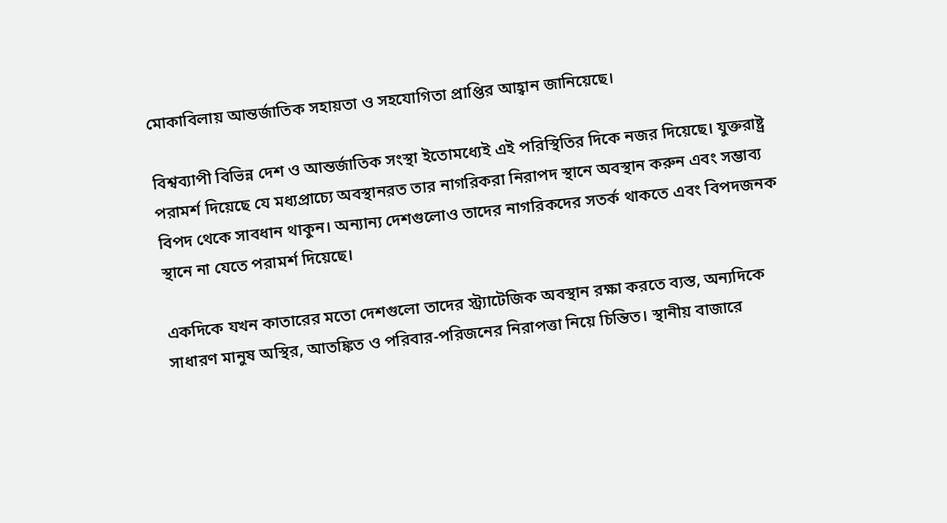মোকাবিলায় আন্তর্জাতিক সহায়তা ও সহযোগিতা প্রাপ্তির আহ্বান জানিয়েছে।

বিশ্বব্যাপী বিভিন্ন দেশ ও আন্তর্জাতিক সংস্থা ইতোমধ্যেই এই পরিস্থিতির দিকে নজর দিয়েছে। যুক্তরাষ্ট্র পরামর্শ দিয়েছে যে মধ্যপ্রাচ্যে অবস্থানরত তার নাগরিকরা নিরাপদ স্থানে অবস্থান করুন এবং সম্ভাব্য বিপদ থেকে সাবধান থাকুন। অন্যান্য দেশগুলোও তাদের নাগরিকদের সতর্ক থাকতে এবং বিপদজনক স্থানে না যেতে পরামর্শ দিয়েছে।

একদিকে যখন কাতারের মতো দেশগুলো তাদের স্ট্র্যাটেজিক অবস্থান রক্ষা করতে ব্যস্ত, অন্যদিকে সাধারণ মানুষ অস্থির, আতঙ্কিত ও পরিবার-পরিজনের নিরাপত্তা নিয়ে চিন্তিত। স্থানীয় বাজারে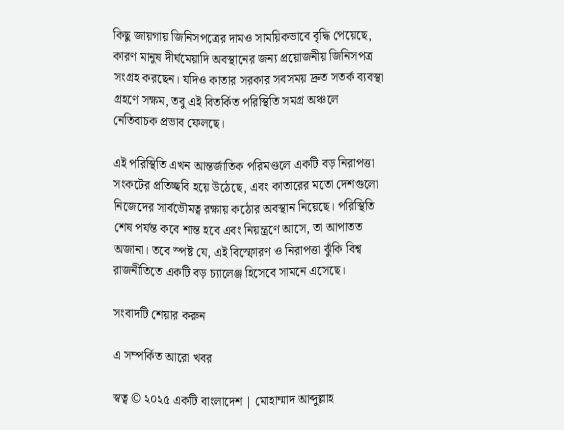কিছু জায়গায় জিনিসপত্রের দামও সাময়িকভাবে বৃদ্ধি পেয়েছে, কারণ মানুষ দীর্ঘমেয়াদি অবস্থানের জন্য প্রয়োজনীয় জিনিসপত্র সংগ্রহ করছেন। যদিও কাতার সরকার সবসময় দ্রুত সতর্ক ব্যবস্থা গ্রহণে সক্ষম, তবু এই বিতর্কিত পরিস্থিতি সমগ্র অঞ্চলে নেতিবাচক প্রভাব ফেলছে।

এই পরিস্থিতি এখন আন্তর্জাতিক পরিমণ্ডলে একটি বড় নিরাপত্তা সংকটের প্রতিচ্ছবি হয়ে উঠেছে, এবং কাতারের মতো দেশগুলো নিজেদের সার্বভৌমত্ব রক্ষায় কঠোর অবস্থান নিয়েছে। পরিস্থিতি শেষ পর্যন্ত কবে শান্ত হবে এবং নিয়ন্ত্রণে আসে, তা আপাতত অজানা। তবে স্পষ্ট যে, এই বিস্ফোরণ ও নিরাপত্তা ঝুঁকি বিশ্ব রাজনীতিতে একটি বড় চ্যালেঞ্জ হিসেবে সামনে এসেছে।

সংবাদটি শেয়ার করুন

এ সম্পর্কিত আরো খবর

স্বত্ব © ২০২৫ একটি বাংলাদেশ | মোহাম্মাদ আব্দুল্লাহ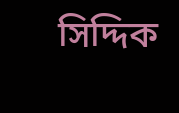সিদ্দিক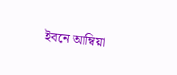ইবনে আম্বিয়া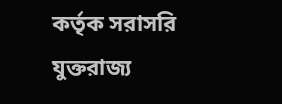কর্তৃক সরাসরি যুক্তরাজ্য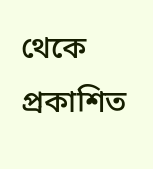থেকে প্রকাশিত